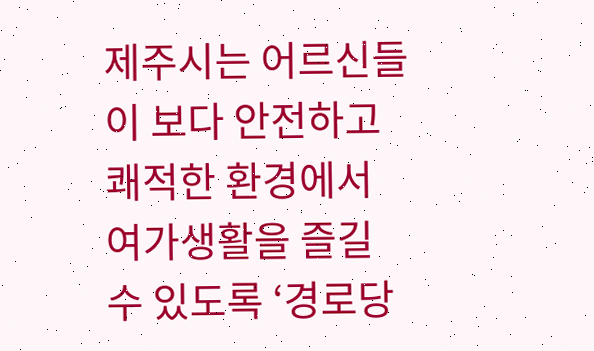제주시는 어르신들이 보다 안전하고 쾌적한 환경에서 여가생활을 즐길 수 있도록 ‘경로당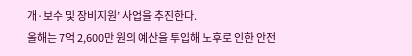개·보수 및 장비지원’ 사업을 추진한다.
올해는 7억 2,600만 원의 예산을 투입해 노후로 인한 안전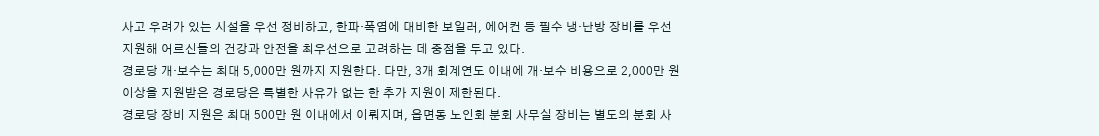사고 우려가 있는 시설을 우선 정비하고, 한파·폭염에 대비한 보일러, 에어컨 등 필수 냉·난방 장비를 우선 지원해 어르신들의 건강과 안전을 최우선으로 고려하는 데 중점을 두고 있다.
경로당 개·보수는 최대 5,000만 원까지 지원한다. 다만, 3개 회계연도 이내에 개·보수 비용으로 2,000만 원 이상을 지원받은 경로당은 특별한 사유가 없는 한 추가 지원이 제한된다.
경로당 장비 지원은 최대 500만 원 이내에서 이뤄지며, 읍면동 노인회 분회 사무실 장비는 별도의 분회 사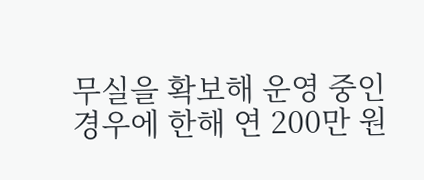무실을 확보해 운영 중인 경우에 한해 연 200만 원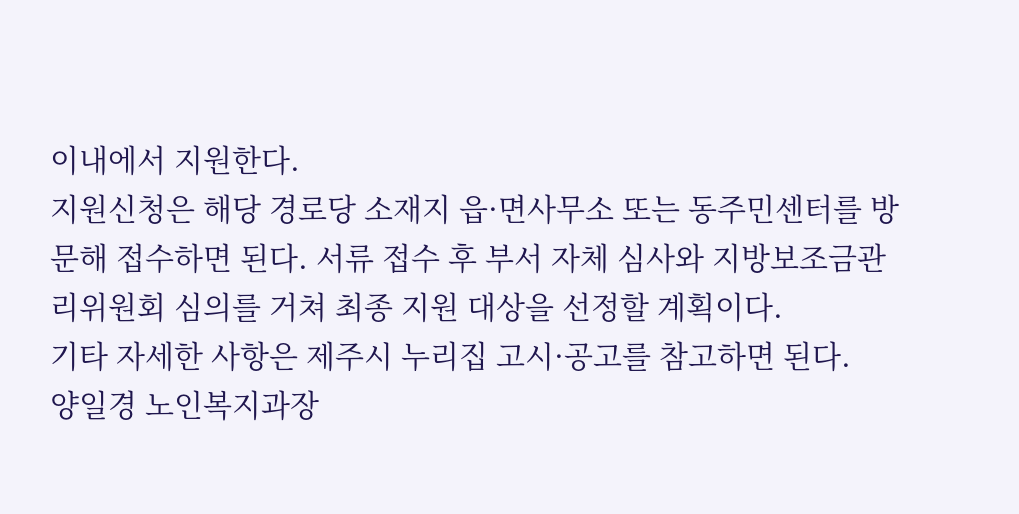이내에서 지원한다.
지원신청은 해당 경로당 소재지 읍·면사무소 또는 동주민센터를 방문해 접수하면 된다. 서류 접수 후 부서 자체 심사와 지방보조금관리위원회 심의를 거쳐 최종 지원 대상을 선정할 계획이다.
기타 자세한 사항은 제주시 누리집 고시·공고를 참고하면 된다.
양일경 노인복지과장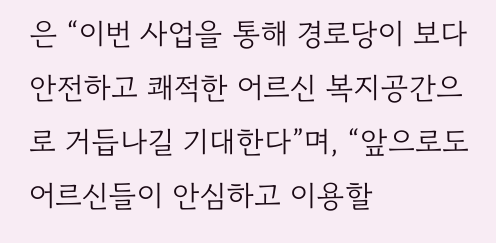은 “이번 사업을 통해 경로당이 보다 안전하고 쾌적한 어르신 복지공간으로 거듭나길 기대한다”며, “앞으로도 어르신들이 안심하고 이용할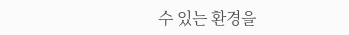수 있는 환경을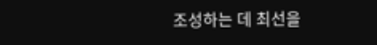조성하는 데 최선을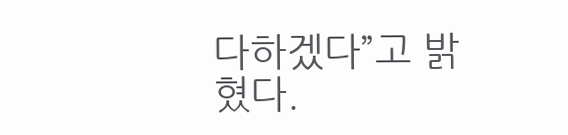다하겠다”고 밝혔다.